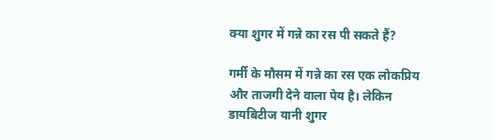क्या शुगर में गन्ने का रस पी सकते हैं?

गर्मी के मौसम में गन्ने का रस एक लोकप्रिय और ताजगी देने वाला पेय है। लेकिन डायबिटीज यानी शुगर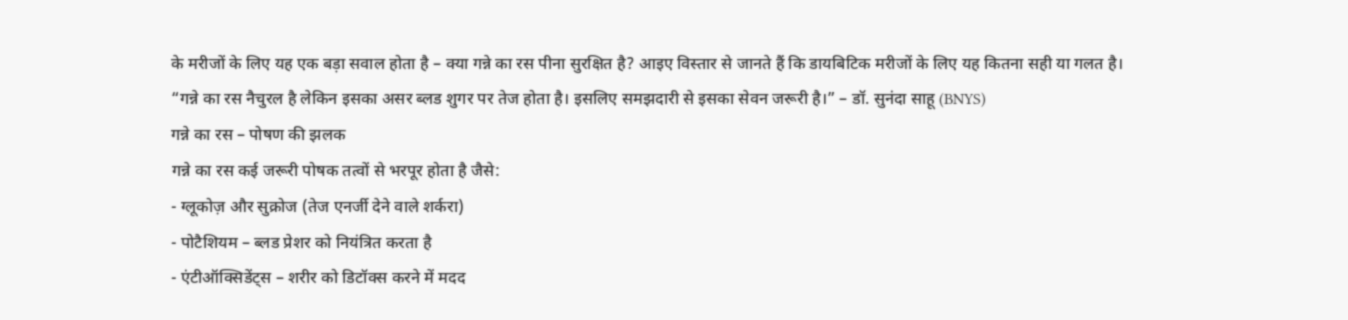के मरीजों के लिए यह एक बड़ा सवाल होता है – क्या गन्ने का रस पीना सुरक्षित है? आइए विस्तार से जानते हैं कि डायबिटिक मरीजों के लिए यह कितना सही या गलत है।
“गन्ने का रस नैचुरल है लेकिन इसका असर ब्लड शुगर पर तेज होता है। इसलिए समझदारी से इसका सेवन जरूरी है।” – डॉ. सुनंदा साहू (BNYS)
गन्ने का रस – पोषण की झलक
गन्ने का रस कई जरूरी पोषक तत्वों से भरपूर होता है जैसे:
- ग्लूकोज़ और सुक्रोज (तेज एनर्जी देने वाले शर्करा)
- पोटैशियम – ब्लड प्रेशर को नियंत्रित करता है
- एंटीऑक्सिडेंट्स – शरीर को डिटॉक्स करने में मदद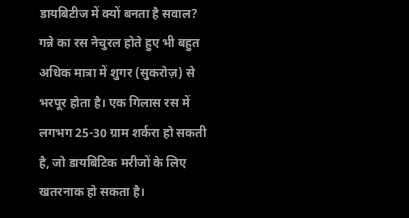डायबिटीज में क्यों बनता है सवाल?
गन्ने का रस नेचुरल होते हुए भी बहुत अधिक मात्रा में शुगर (सुकरोज़) से भरपूर होता है। एक गिलास रस में लगभग 25-30 ग्राम शर्करा हो सकती है, जो डायबिटिक मरीजों के लिए खतरनाक हो सकता है।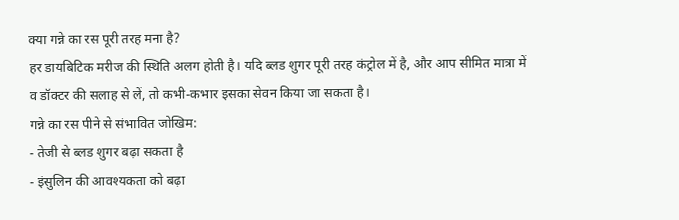क्या गन्ने का रस पूरी तरह मना है?
हर डायबिटिक मरीज की स्थिति अलग होती है। यदि ब्लड शुगर पूरी तरह कंट्रोल में है, और आप सीमित मात्रा में व डॉक्टर की सलाह से लें, तो कभी-कभार इसका सेवन किया जा सकता है।
गन्ने का रस पीने से संभावित जोखिम:
- तेजी से ब्लड शुगर बढ़ा सकता है
- इंसुलिन की आवश्यकता को बढ़ा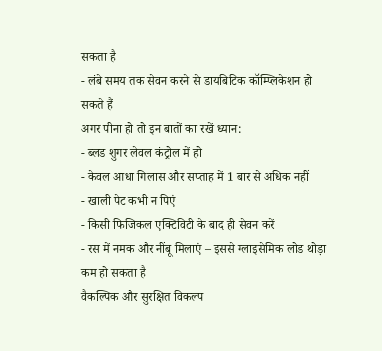सकता है
- लंबे समय तक सेवन करने से डायबिटिक कॉम्प्लिकेशन हो सकते हैं
अगर पीना हो तो इन बातों का रखें ध्यान:
- ब्लड शुगर लेवल कंट्रोल में हो
- केवल आधा गिलास और सप्ताह में 1 बार से अधिक नहीं
- खाली पेट कभी न पिएं
- किसी फिजिकल एक्टिविटी के बाद ही सेवन करें
- रस में नमक और नींबू मिलाएं – इससे ग्लाइसेमिक लोड थोड़ा कम हो सकता है
वैकल्पिक और सुरक्षित विकल्प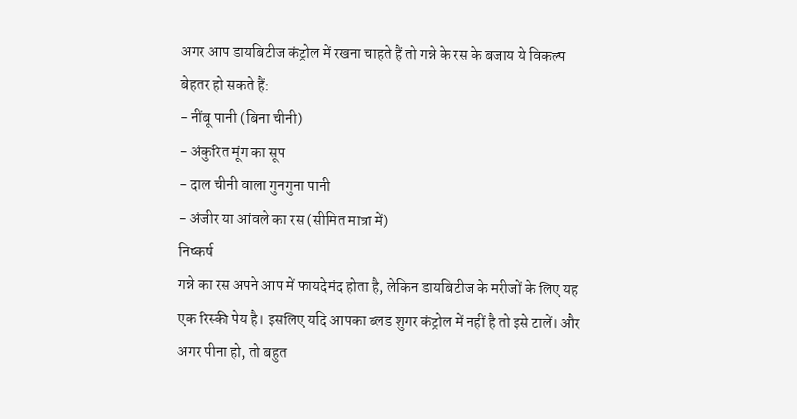अगर आप डायबिटीज कंट्रोल में रखना चाहते हैं तो गन्ने के रस के बजाय ये विकल्प बेहतर हो सकते हैं:
- नींबू पानी (बिना चीनी)
- अंकुरित मूंग का सूप
- दाल चीनी वाला गुनगुना पानी
- अंजीर या आंवले का रस (सीमित मात्रा में)
निष्कर्ष
गन्ने का रस अपने आप में फायदेमंद होता है, लेकिन डायबिटीज के मरीजों के लिए यह एक रिस्की पेय है। इसलिए यदि आपका ब्लड शुगर कंट्रोल में नहीं है तो इसे टालें। और अगर पीना हो, तो बहुत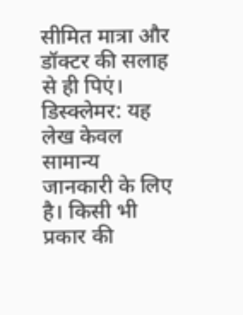सीमित मात्रा और डॉक्टर की सलाह से ही पिएं।
डिस्क्लेमर: यह लेख केवल सामान्य जानकारी के लिए है। किसी भी प्रकार की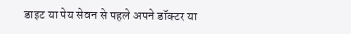डाइट या पेय सेवन से पहले अपने डॉक्टर या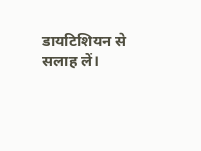डायटिशियन से सलाह लें।